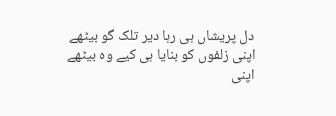دل پریشاں ہی رہا دیر تلک گو بیٹھے
اپنی زلفوں کو بنایا ہی کیے وہ بیٹھے
اپنی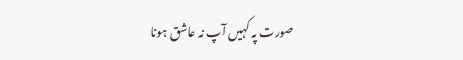صورت پہ کہیں آپ نہ عاشق ہونا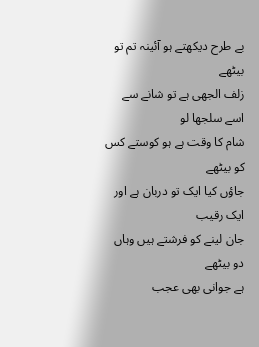بے طرح دیکھتے ہو آئینہ تم تو بیٹھے
زلف الجھی ہے تو شانے سے اسے سلجھا لو
شام کا وقت ہے ہو کوستے کس کو بیٹھے
جاؤں کیا ایک تو دربان ہے اور ایک رقیب
جان لینے کو فرشتے ہیں وہاں دو بیٹھے
ہے جوانی بھی عجب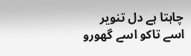چاہتا ہے دل تنویر
اسے تاکو اسے گھورو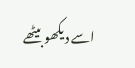اسے دیکھو بیٹھے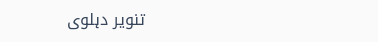تنویر دہلوی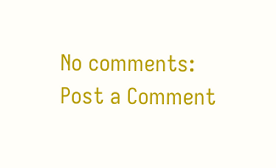No comments:
Post a Comment